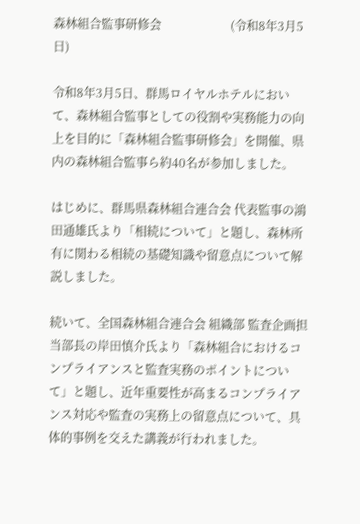森林組合監事研修会                       (令和8年3月5日)

令和8年3月5日、群馬ロイヤルホテルにおいて、森林組合監事としての役割や実務能力の向上を目的に「森林組合監事研修会」を開催、県内の森林組合監事ら約40名が参加しました。

はじめに、群馬県森林組合連合会 代表監事の鴻田通雄氏より「相続について」と題し、森林所有に関わる相続の基礎知識や留意点について解説しました。

続いて、全国森林組合連合会 組織部 監査企画担当部長の岸田慎介氏より「森林組合におけるコンプライアンスと監査実務のポイントについて」と題し、近年重要性が高まるコンプライアンス対応や監査の実務上の留意点について、具体的事例を交えた講義が行われました。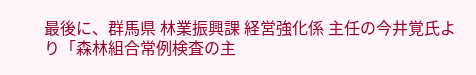最後に、群馬県 林業振興課 経営強化係 主任の今井覚氏より「森林組合常例検査の主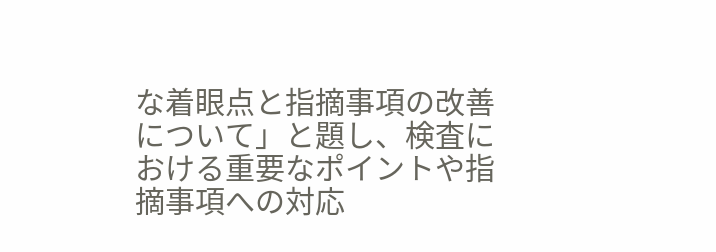な着眼点と指摘事項の改善について」と題し、検査における重要なポイントや指摘事項への対応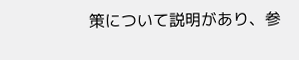策について説明があり、参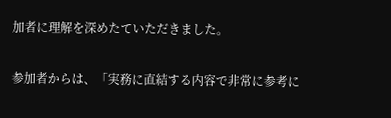加者に理解を深めたていただきました。

参加者からは、「実務に直結する内容で非常に参考に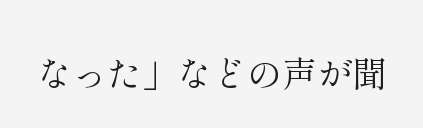なった」などの声が聞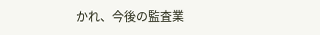かれ、今後の監査業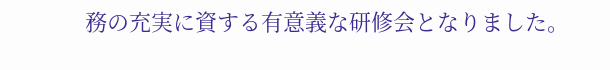務の充実に資する有意義な研修会となりました。